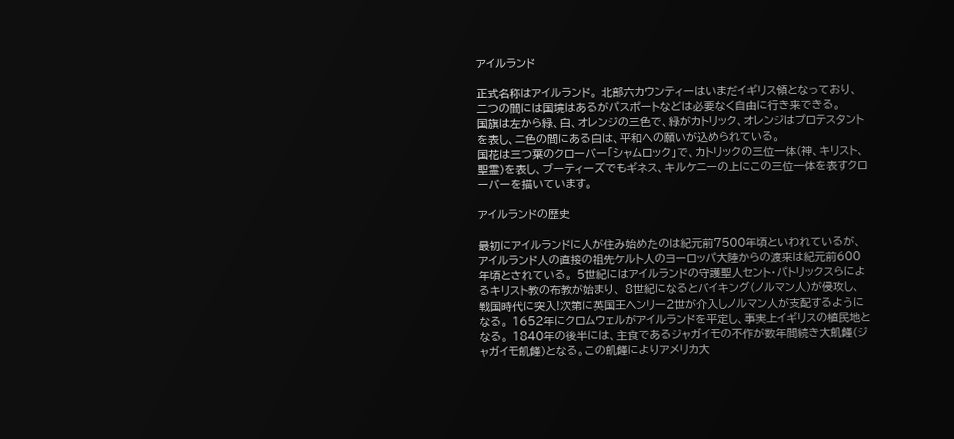アイルランド

正式名称はアイルランド。 北部六カウンティーはいまだイギリス領となっており、二つの間には国境はあるがパスポートなどは必要なく自由に行き来できる。
国旗は左から緑、白、オレンジの三色で、緑がカトリック、オレンジはプロテスタントを表し、ニ色の間にある白は、平和への願いが込められている。
国花は三つ葉のクローバー「シャムロック」で、カトリックの三位一体(神、キリスト、聖霊)を表し、ブーティーズでもギネス、キルケニーの上にこの三位一体を表すクローバーを描いています。

アイルランドの歴史

最初にアイルランドに人が住み始めたのは紀元前7500年頃といわれているが、アイルランド人の直接の祖先ケルト人のヨーロッパ大陸からの渡来は紀元前600年頃とされている。 5世紀にはアイルランドの守護聖人セント・パトリックスらによるキリスト教の布教が始まり、 8世紀になるとバイキング(ノルマン人)が侵攻し、戦国時代に突入!次第に英国王ヘンリー2世が介入しノルマン人が支配するようになる。 1652年にクロムウェルがアイルランドを平定し、事実上イギリスの植民地となる。 1840年の後半には、主食であるジャガイモの不作が数年間続き大飢饉(ジャガイモ飢饉)となる。この飢饉によりアメリカ大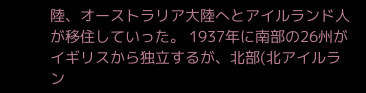陸、オーストラリア大陸へとアイルランド人が移住していった。 1937年に南部の26州がイギリスから独立するが、北部(北アイルラン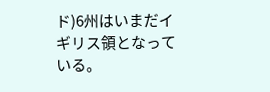ド)6州はいまだイギリス領となっている。